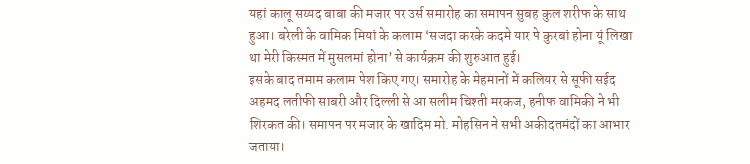यहां कालू सय्यद बाबा की मजार पर उर्स समारोह का समापन सुबह कुल शरीफ के साथ हुआ। बरेली के वामिक मियां के कलाम ‘सजदा करके कदमे यार पे कुरबां होना यूं लिखा था मेरी किस्मत में मुसलमां होना’ से कार्यक्रम की शुरुआत हुई।
इसके बाद तमाम कलाम पेश किए गए। समारोह के मेहमानों में कलियर से सूफी सईद अहमद लतीफी साबरी और दिल्ली से आ सलीम चिश्ती मरकज, हनीफ वामिकी ने भी शिरकत की। समापन पर मजार के खादिम मो. मोहसिन ने सभी अकीदतमंदों का आभार जताया।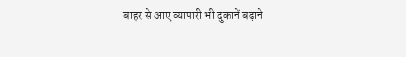बाहर से आए व्यापारी भी दुकानें बढ़ाने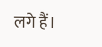लगे हैं।